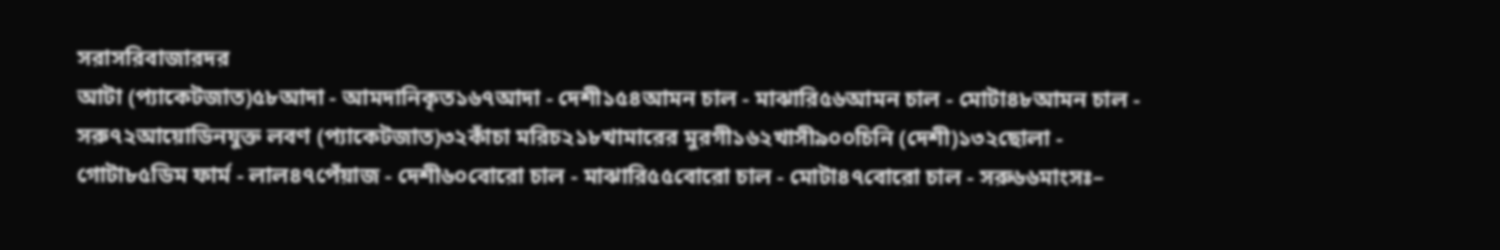সরাসরিবাজারদর
আটা (প্যাকেটজাত)৫৮আদা - আমদানিকৃত১৬৭আদা - দেশী১৫৪আমন চাল - মাঝারি৫৬আমন চাল - মোটা৪৮আমন চাল - সরু৭২আয়োডিনযুক্ত লবণ (প্যাকেটজাত)৩২কাঁচা মরিচ২১৮খামারের মুরগী১৬২খাসী৯০০চিনি (দেশী)১৩২ছোলা - গোটা৮৫ডিম ফার্ম - লাল৪৭পেঁয়াজ - দেশী৬০বোরো চাল - মাঝারি৫৫বোরো চাল - মোটা৪৭বোরো চাল - সরু৬৬মাংসঃ–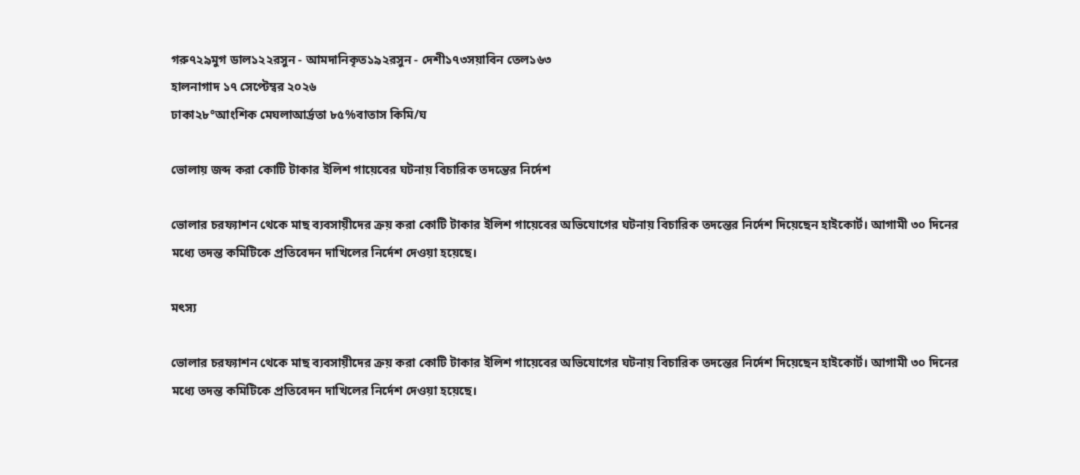গরু৭২৯মুগ ডাল১২২রসুন - আমদানিকৃত১৯২রসুন - দেশী১৭৩সয়াবিন তেল১৬৩
হালনাগাদ ১৭ সেপ্টেম্বর ২০২৬
ঢাকা২৮°আংশিক মেঘলাআর্দ্রতা ৮৫%বাতাস কিমি/ঘ

ভোলায় জব্দ করা কোটি টাকার ইলিশ গায়েবের ঘটনায় বিচারিক তদন্তের নির্দেশ

ভোলার চরফ্যাশন থেকে মাছ ব্যবসায়ীদের ক্রয় করা কোটি টাকার ইলিশ গায়েবের অভিযোগের ঘটনায় বিচারিক তদন্তের নির্দেশ দিয়েছেন হাইকোর্ট। আগামী ৩০ দিনের মধ্যে তদন্ত কমিটিকে প্রতিবেদন দাখিলের নির্দেশ দেওয়া হয়েছে।

মৎস্য

ভোলার চরফ্যাশন থেকে মাছ ব্যবসায়ীদের ক্রয় করা কোটি টাকার ইলিশ গায়েবের অভিযোগের ঘটনায় বিচারিক তদন্তের নির্দেশ দিয়েছেন হাইকোর্ট। আগামী ৩০ দিনের মধ্যে তদন্ত কমিটিকে প্রতিবেদন দাখিলের নির্দেশ দেওয়া হয়েছে।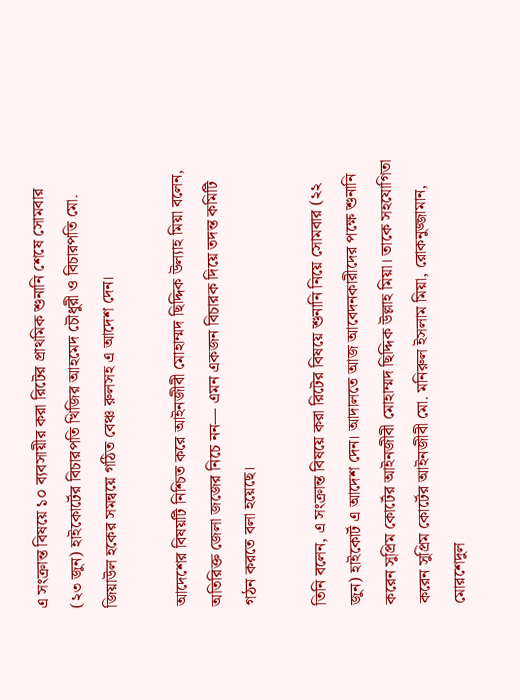এ সংক্রান্ত বিষয়ে ১০ ব্যবসায়ীর করা রিটের প্রাথমিক শুনানি শেষে সোমবার (২৩ জুন) হাইকোর্টের বিচারপতি খিজির আহমেদ চৌধুরী ও বিচারপতি মো. জিয়াউল হকের সমন্বয়ে গঠিত বেঞ্চ রুলসহ এ আদেশ দেন।

আদেশের বিষয়টি নিশ্চিত করে আইনজীবী মোহাম্মদ ছিদ্দিক উল্যাহ মিয়া বলেন, অতিরিক্ত জেলা জজের নিচে নন— এমন একজন বিচারক দিয়ে তদন্ত কমিটি গঠন করতে বলা হয়েছে।

তিনি বলেন, এ সংক্রান্ত বিষয়ে করা রিটের বিষয়ে শুনানি নিয়ে সোমবার (২২ জুন) হাইকোর্ট এ আদেশ দেন। আদালতে আজ আবেদনকারীদের পক্ষে শুনানি করেন সুপ্রিম কোর্টের আইনজীবী মোহাম্মদ ছিদ্দিক উল্লাহ মিয়া। তাকে সহযোগিতা করেন সুপ্রিম কোর্টের আইনজীবী মো. মনিরুল ইসলাম মিয়া, রোকনুজ্জামান, মোরশেদুল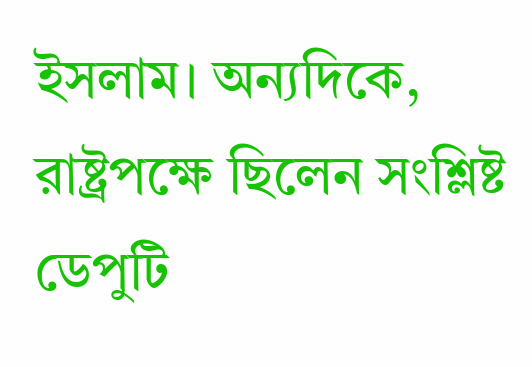ইসলাম। অন্যদিকে, রাষ্ট্রপক্ষে ছিলেন সংশ্লিষ্ট ডেপুটি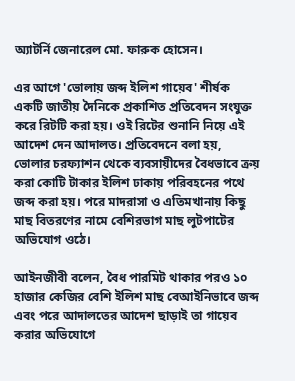অ্যাটর্নি জেনারেল মো. ফারুক হোসেন।

এর আগে 'ভোলায় জব্দ ইলিশ গায়েব' শীর্ষক একটি জাতীয় দৈনিকে প্রকাশিত প্রতিবেদন সংযুক্ত করে রিটটি করা হয়। ওই রিটের শুনানি নিয়ে এই আদেশ দেন আদালত। প্রতিবেদনে বলা হয়, ভোলার চরফ্যাশন থেকে ব্যবসায়ীদের বৈধভাবে ক্রয় করা কোটি টাকার ইলিশ ঢাকায় পরিবহনের পথে জব্দ করা হয়। পরে মাদরাসা ও এতিমখানায় কিছু মাছ বিতরণের নামে বেশিরভাগ মাছ লুটপাটের অভিযোগ ওঠে।

আইনজীবী বলেন, বৈধ পারমিট থাকার পরও ১০ হাজার কেজির বেশি ইলিশ মাছ বেআইনিভাবে জব্দ এবং পরে আদালতের আদেশ ছাড়াই তা গায়েব করার অভিযোগে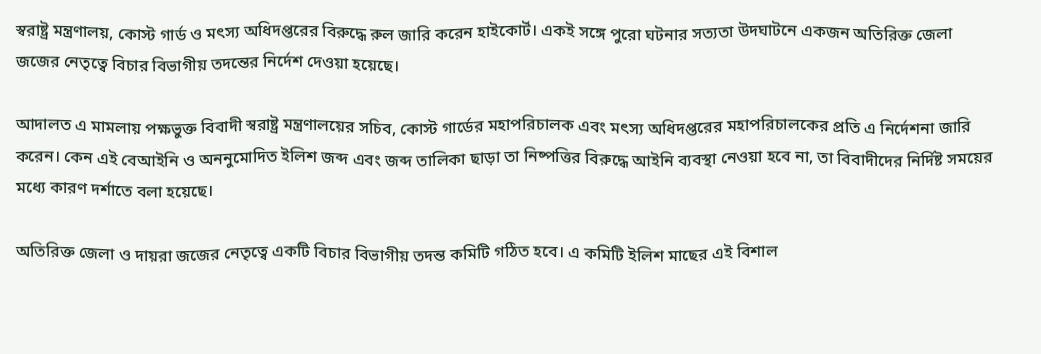স্বরাষ্ট্র মন্ত্রণালয়, কোস্ট গার্ড ও মৎস্য অধিদপ্তরের বিরুদ্ধে রুল জারি করেন হাইকোর্ট। একই সঙ্গে পুরো ঘটনার সত্যতা উদঘাটনে একজন অতিরিক্ত জেলা জজের নেতৃত্বে বিচার বিভাগীয় তদন্তের নির্দেশ দেওয়া হয়েছে।

আদালত এ মামলায় পক্ষভুক্ত বিবাদী স্বরাষ্ট্র মন্ত্রণালয়ের সচিব, কোস্ট গার্ডের মহাপরিচালক এবং মৎস্য অধিদপ্তরের মহাপরিচালকের প্রতি এ নির্দেশনা জারি করেন। কেন এই বেআইনি ও অননুমোদিত ইলিশ জব্দ এবং জব্দ তালিকা ছাড়া তা নিষ্পত্তির বিরুদ্ধে আইনি ব্যবস্থা নেওয়া হবে না, তা বিবাদীদের নির্দিষ্ট সময়ের মধ্যে কারণ দর্শাতে বলা হয়েছে।

অতিরিক্ত জেলা ও দায়রা জজের নেতৃত্বে একটি বিচার বিভাগীয় তদন্ত কমিটি গঠিত হবে। এ কমিটি ইলিশ মাছের এই বিশাল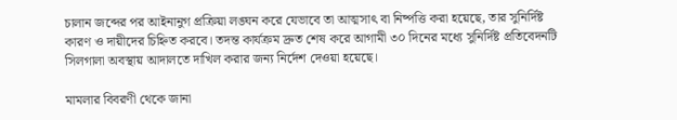চালান জব্দের পর আইনানুগ প্রক্রিয়া লঙ্ঘন করে যেভাবে তা আত্মসাৎ বা নিষ্পত্তি করা হয়েছে, তার সুনির্দিষ্ট কারণ ও দায়ীদের চিহ্নিত করবে। তদন্ত কার্যক্রম দ্রুত শেষ করে আগামী ৩০ দিনের মধ্যে সুনির্দিষ্ট প্রতিবেদনটি সিলগালা অবস্থায় আদালতে দাখিল করার জন্য নির্দেশ দেওয়া হয়েছে।

মামলার বিবরণী থেকে জানা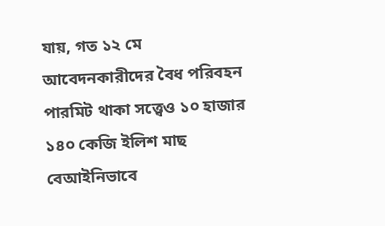যায়, গত ১২ মে আবেদনকারীদের বৈধ পরিবহন পারমিট থাকা সত্ত্বেও ১০ হাজার ১৪০ কেজি ইলিশ মাছ বেআইনিভাবে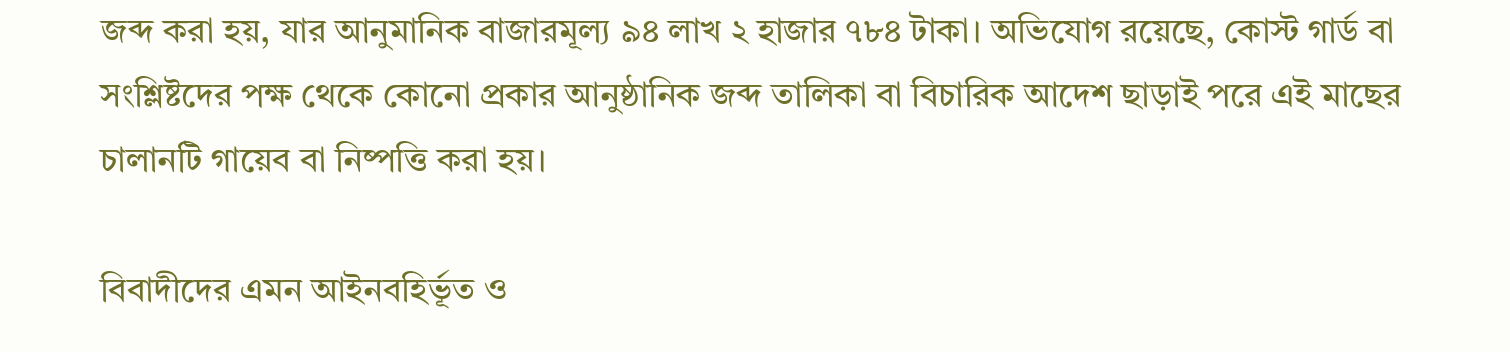জব্দ করা হয়, যার আনুমানিক বাজারমূল্য ৯৪ লাখ ২ হাজার ৭৮৪ টাকা। অভিযোগ রয়েছে, কোস্ট গার্ড বা সংশ্লিষ্টদের পক্ষ থেকে কোনো প্রকার আনুষ্ঠানিক জব্দ তালিকা বা বিচারিক আদেশ ছাড়াই পরে এই মাছের চালানটি গায়েব বা নিষ্পত্তি করা হয়।

বিবাদীদের এমন আইনবহির্ভূত ও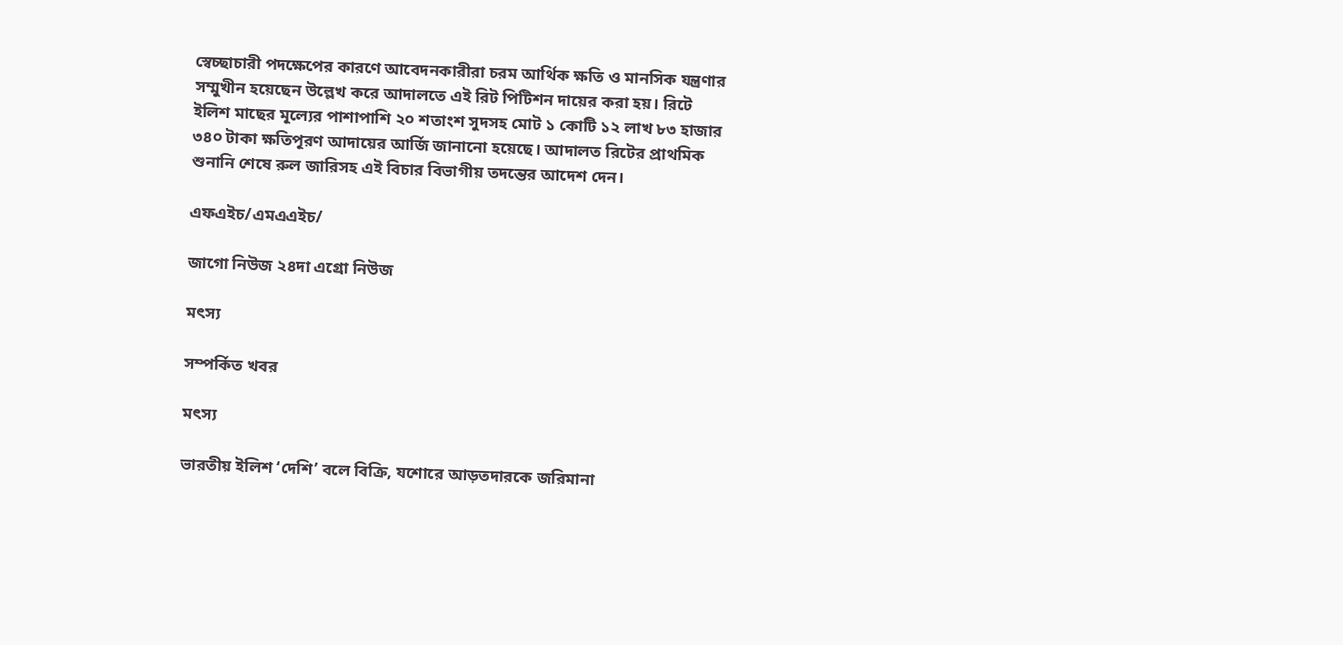স্বেচ্ছাচারী পদক্ষেপের কারণে আবেদনকারীরা চরম আর্থিক ক্ষতি ও মানসিক যন্ত্রণার সম্মুখীন হয়েছেন উল্লেখ করে আদালতে এই রিট পিটিশন দায়ের করা হয়। রিটে ইলিশ মাছের মূল্যের পাশাপাশি ২০ শতাংশ সুদসহ মোট ১ কোটি ১২ লাখ ৮৩ হাজার ৩৪০ টাকা ক্ষতিপূরণ আদায়ের আর্জি জানানো হয়েছে। আদালত রিটের প্রাথমিক শুনানি শেষে রুল জারিসহ এই বিচার বিভাগীয় তদন্তের আদেশ দেন।

এফএইচ/এমএএইচ/

জাগো নিউজ ২৪দা এগ্রো নিউজ

মৎস্য

সম্পর্কিত খবর

মৎস্য

ভারতীয় ইলিশ ‘দেশি’ বলে বিক্রি, যশোরে আড়তদারকে জরিমানা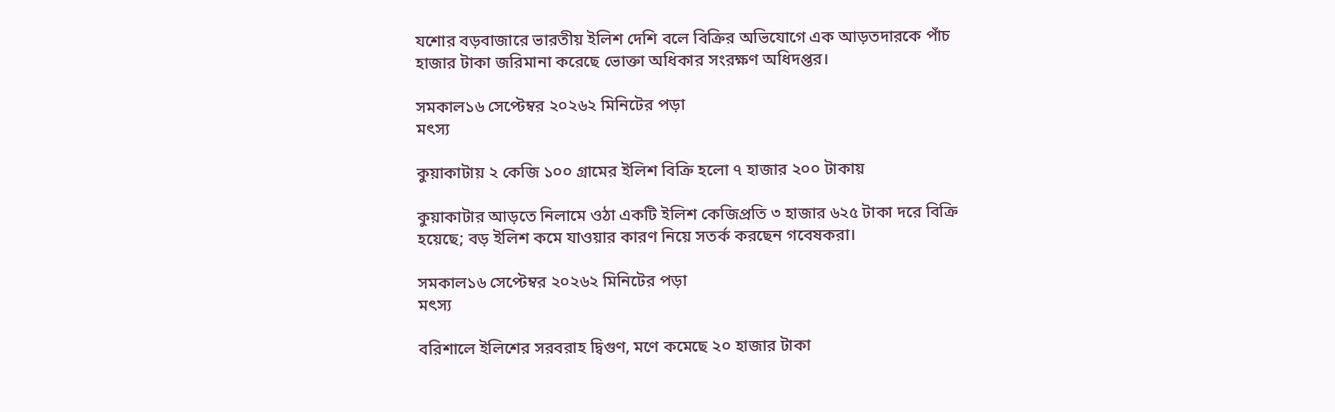যশোর বড়বাজারে ভারতীয় ইলিশ দেশি বলে বিক্রির অভিযোগে এক আড়তদারকে পাঁচ হাজার টাকা জরিমানা করেছে ভোক্তা অধিকার সংরক্ষণ অধিদপ্তর।

সমকাল১৬ সেপ্টেম্বর ২০২৬২ মিনিটের পড়া
মৎস্য

কুয়াকাটায় ২ কেজি ১০০ গ্রামের ইলিশ বিক্রি হলো ৭ হাজার ২০০ টাকায়

কুয়াকাটার আড়তে নিলামে ওঠা একটি ইলিশ কেজিপ্রতি ৩ হাজার ৬২৫ টাকা দরে বিক্রি হয়েছে; বড় ইলিশ কমে যাওয়ার কারণ নিয়ে সতর্ক করছেন গবেষকরা।

সমকাল১৬ সেপ্টেম্বর ২০২৬২ মিনিটের পড়া
মৎস্য

বরিশালে ইলিশের সরবরাহ দ্বিগুণ, মণে কমেছে ২০ হাজার টাকা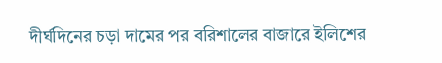দীর্ঘদিনের চড়া দামের পর বরিশালের বাজারে ইলিশের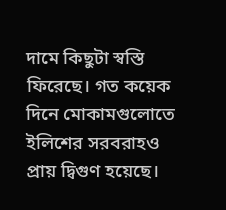দামে কিছুটা স্বস্তি ফিরেছে। গত কয়েক দিনে মোকামগুলোতে ইলিশের সরবরাহও প্রায় দ্বিগুণ হয়েছে।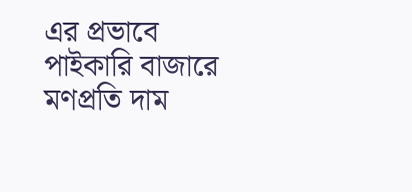এর প্রভাবে পাইকারি বাজারে মণপ্রতি দাম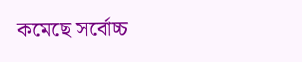কমেছে সর্বোচ্চ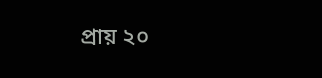প্রায় ২০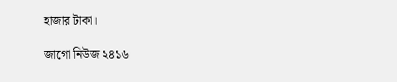হাজার টাকা।

জাগো নিউজ ২৪১৬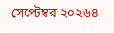সেপ্টেম্বর ২০২৬৪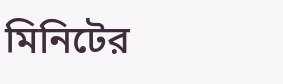মিনিটের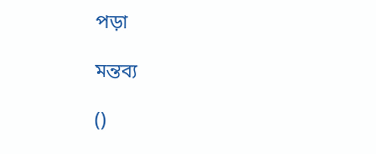পড়া

মন্তব্য

()